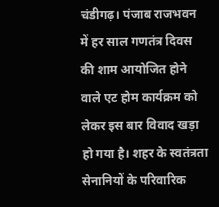चंडीगढ़। पंजाब राजभवन में हर साल गणतंत्र दिवस की शाम आयोजित होने वाले एट होम कार्यक्रम को लेकर इस बार विवाद खड़ा हो गया है। शहर के स्वतंत्रता सेनानियों के परिवारिक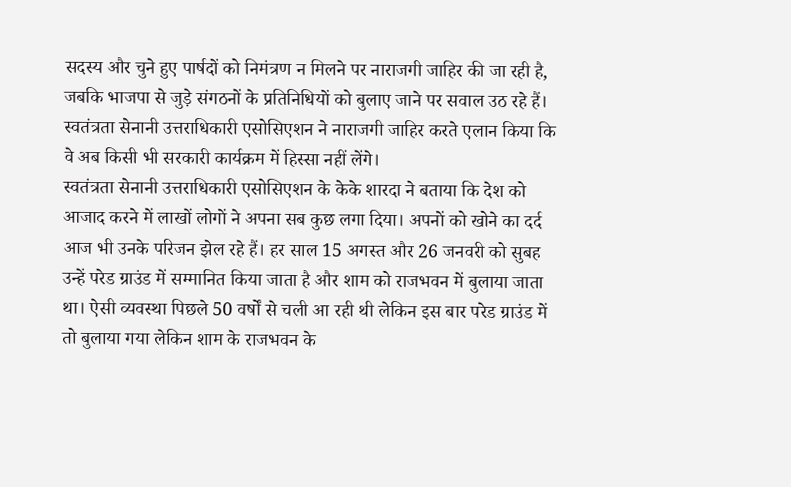सदस्य और चुने हुए पार्षदों को निमंत्रण न मिलने पर नाराजगी जाहिर की जा रही है, जबकि भाजपा से जुड़े संगठनों के प्रतिनिधियों को बुलाए जाने पर सवाल उठ रहे हैं। स्वतंत्रता सेनानी उत्तराधिकारी एसोसिएशन ने नाराजगी जाहिर करते एलान किया कि वे अब किसी भी सरकारी कार्यक्रम में हिस्सा नहीं लेंगे।
स्वतंत्रता सेनानी उत्तराधिकारी एसोसिएशन के केके शारदा ने बताया कि देश को आजाद करने में लाखों लोगों ने अपना सब कुछ लगा दिया। अपनों को खोने का दर्द आज भी उनके परिजन झेल रहे हैं। हर साल 15 अगस्त और 26 जनवरी को सुबह उन्हें परेड ग्राउंड में सम्मानित किया जाता है और शाम को राजभवन में बुलाया जाता था। ऐसी व्यवस्था पिछले 50 वर्षों से चली आ रही थी लेकिन इस बार परेड ग्राउंड में तो बुलाया गया लेकिन शाम के राजभवन के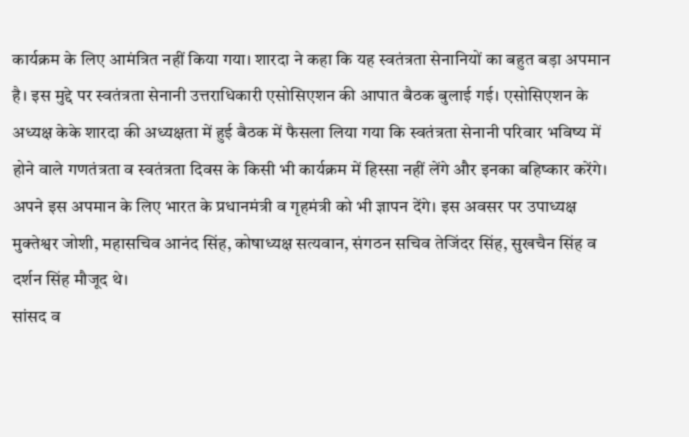कार्यक्रम के लिए आमंत्रित नहीं किया गया। शारदा ने कहा कि यह स्वतंत्रता सेनानियों का बहुत बड़ा अपमान है। इस मुद्दे पर स्वतंत्रता सेनानी उत्तराधिकारी एसोसिएशन की आपात बैठक बुलाई गई। एसोसिएशन के अध्यक्ष केके शारदा की अध्यक्षता में हुई बैठक में फैसला लिया गया कि स्वतंत्रता सेनानी परिवार भविष्य में होने वाले गणतंत्रता व स्वतंत्रता दिवस के किसी भी कार्यक्रम में हिस्सा नहीं लेंगे और इनका बहिष्कार करेंगे। अपने इस अपमान के लिए भारत के प्रधानमंत्री व गृहमंत्री को भी ज्ञापन देंगे। इस अवसर पर उपाध्यक्ष मुक्तेश्वर जोशी, महासचिव आनंद सिंह, कोषाध्यक्ष सत्यवान, संगठन सचिव तेजिंदर सिंह, सुखचैन सिंह व दर्शन सिंह मौजूद थे।
सांसद व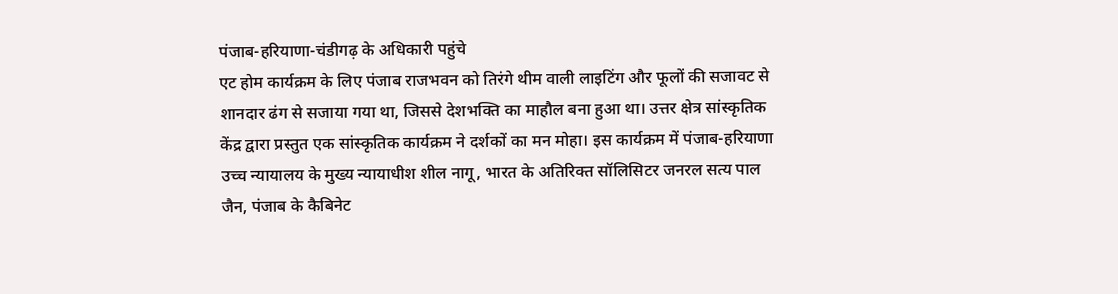पंजाब-हरियाणा-चंडीगढ़ के अधिकारी पहुंचे
एट होम कार्यक्रम के लिए पंजाब राजभवन को तिरंगे थीम वाली लाइटिंग और फूलों की सजावट से शानदार ढंग से सजाया गया था, जिससे देशभक्ति का माहौल बना हुआ था। उत्तर क्षेत्र सांस्कृतिक केंद्र द्वारा प्रस्तुत एक सांस्कृतिक कार्यक्रम ने दर्शकों का मन मोहा। इस कार्यक्रम में पंजाब-हरियाणा उच्च न्यायालय के मुख्य न्यायाधीश शील नागू, भारत के अतिरिक्त सॉलिसिटर जनरल सत्य पाल जैन, पंजाब के कैबिनेट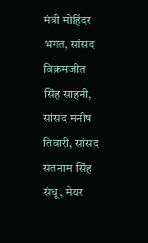मंत्री मोहिंदर भगत, सांसद विक्रमजीत सिंह साहनी, सांसद मनीष तिवारी, सांसद सतनाम सिंह संधू, मेयर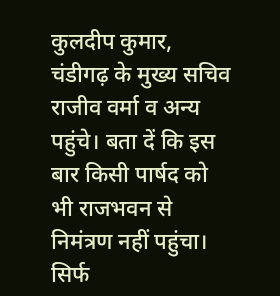कुलदीप कुमार, चंडीगढ़ के मुख्य सचिव राजीव वर्मा व अन्य पहुंचे। बता दें कि इस बार किसी पार्षद को भी राजभवन से निमंत्रण नहीं पहुंचा। सिर्फ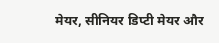मेयर, सीनियर डिप्टी मेयर और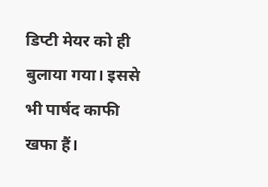डिप्टी मेयर को ही बुलाया गया। इससे भी पार्षद काफी खफा हैं।